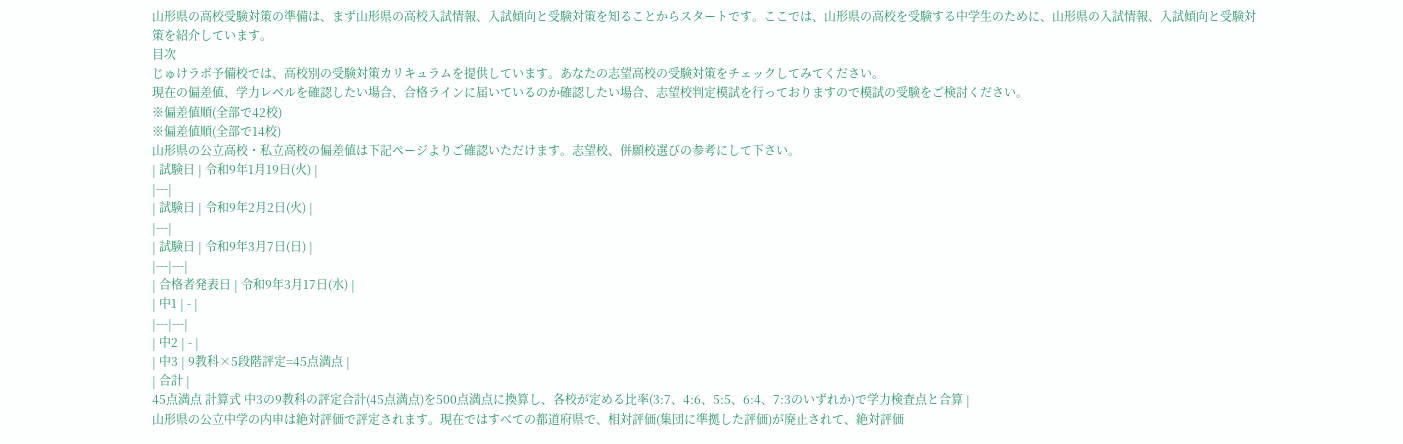山形県の高校受験対策の準備は、まず山形県の高校入試情報、入試傾向と受験対策を知ることからスタートです。ここでは、山形県の高校を受験する中学生のために、山形県の入試情報、入試傾向と受験対策を紹介しています。
目次
じゅけラボ予備校では、高校別の受験対策カリキュラムを提供しています。あなたの志望高校の受験対策をチェックしてみてください。
現在の偏差値、学力レベルを確認したい場合、合格ラインに届いているのか確認したい場合、志望校判定模試を行っておりますので模試の受験をご検討ください。
※偏差値順(全部で42校)
※偏差値順(全部で14校)
山形県の公立高校・私立高校の偏差値は下記ページよりご確認いただけます。志望校、併願校選びの参考にして下さい。
| 試験日 | 令和9年1月19日(火) |
|---|
| 試験日 | 令和9年2月2日(火) |
|---|
| 試験日 | 令和9年3月7日(日) |
|---|---|
| 合格者発表日 | 令和9年3月17日(水) |
| 中1 | - |
|---|---|
| 中2 | - |
| 中3 | 9教科×5段階評定=45点満点 |
| 合計 |
45点満点 計算式 中3の9教科の評定合計(45点満点)を500点満点に換算し、各校が定める比率(3:7、4:6、5:5、6:4、7:3のいずれか)で学力検査点と合算 |
山形県の公立中学の内申は絶対評価で評定されます。現在ではすべての都道府県で、相対評価(集団に準拠した評価)が廃止されて、絶対評価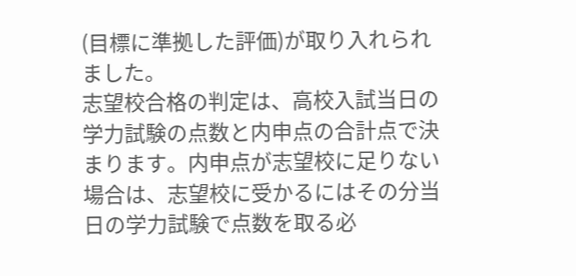(目標に準拠した評価)が取り入れられました。
志望校合格の判定は、高校入試当日の学力試験の点数と内申点の合計点で決まります。内申点が志望校に足りない場合は、志望校に受かるにはその分当日の学力試験で点数を取る必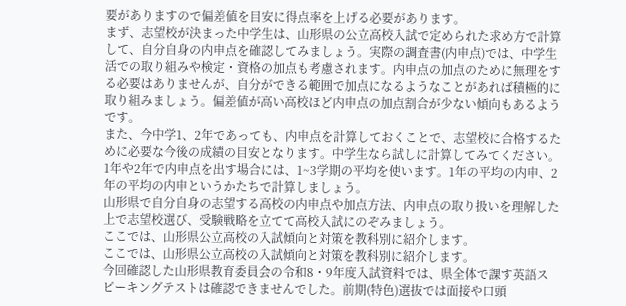要がありますので偏差値を目安に得点率を上げる必要があります。
まず、志望校が決まった中学生は、山形県の公立高校入試で定められた求め方で計算して、自分自身の内申点を確認してみましょう。実際の調査書(内申点)では、中学生活での取り組みや検定・資格の加点も考慮されます。内申点の加点のために無理をする必要はありませんが、自分ができる範囲で加点になるようなことがあれば積極的に取り組みましょう。偏差値が高い高校ほど内申点の加点割合が少ない傾向もあるようです。
また、今中学1、2年であっても、内申点を計算しておくことで、志望校に合格するために必要な今後の成績の目安となります。中学生なら試しに計算してみてください。1年や2年で内申点を出す場合には、1~3学期の平均を使います。1年の平均の内申、2年の平均の内申というかたちで計算しましょう。
山形県で自分自身の志望する高校の内申点や加点方法、内申点の取り扱いを理解した上で志望校選び、受験戦略を立てて高校入試にのぞみましょう。
ここでは、山形県公立高校の入試傾向と対策を教科別に紹介します。
ここでは、山形県公立高校の入試傾向と対策を教科別に紹介します。
今回確認した山形県教育委員会の令和8・9年度入試資料では、県全体で課す英語スピーキングテストは確認できませんでした。前期(特色)選抜では面接や口頭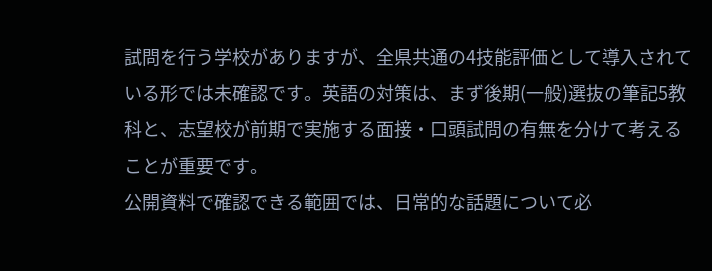試問を行う学校がありますが、全県共通の4技能評価として導入されている形では未確認です。英語の対策は、まず後期(一般)選抜の筆記5教科と、志望校が前期で実施する面接・口頭試問の有無を分けて考えることが重要です。
公開資料で確認できる範囲では、日常的な話題について必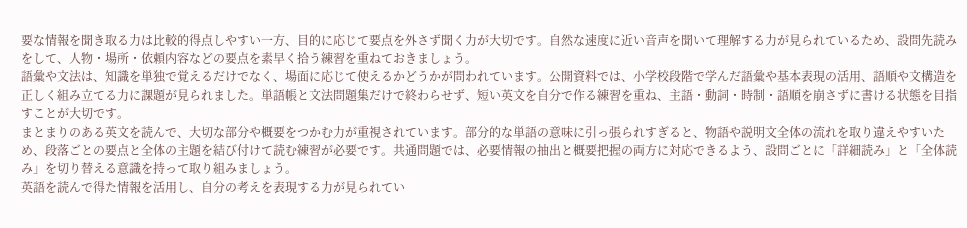要な情報を聞き取る力は比較的得点しやすい一方、目的に応じて要点を外さず聞く力が大切です。自然な速度に近い音声を聞いて理解する力が見られているため、設問先読みをして、人物・場所・依頼内容などの要点を素早く拾う練習を重ねておきましょう。
語彙や文法は、知識を単独で覚えるだけでなく、場面に応じて使えるかどうかが問われています。公開資料では、小学校段階で学んだ語彙や基本表現の活用、語順や文構造を正しく組み立てる力に課題が見られました。単語帳と文法問題集だけで終わらせず、短い英文を自分で作る練習を重ね、主語・動詞・時制・語順を崩さずに書ける状態を目指すことが大切です。
まとまりのある英文を読んで、大切な部分や概要をつかむ力が重視されています。部分的な単語の意味に引っ張られすぎると、物語や説明文全体の流れを取り違えやすいため、段落ごとの要点と全体の主題を結び付けて読む練習が必要です。共通問題では、必要情報の抽出と概要把握の両方に対応できるよう、設問ごとに「詳細読み」と「全体読み」を切り替える意識を持って取り組みましょう。
英語を読んで得た情報を活用し、自分の考えを表現する力が見られてい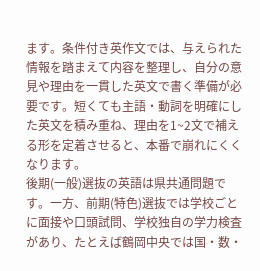ます。条件付き英作文では、与えられた情報を踏まえて内容を整理し、自分の意見や理由を一貫した英文で書く準備が必要です。短くても主語・動詞を明確にした英文を積み重ね、理由を1~2文で補える形を定着させると、本番で崩れにくくなります。
後期(一般)選抜の英語は県共通問題です。一方、前期(特色)選抜では学校ごとに面接や口頭試問、学校独自の学力検査があり、たとえば鶴岡中央では国・数・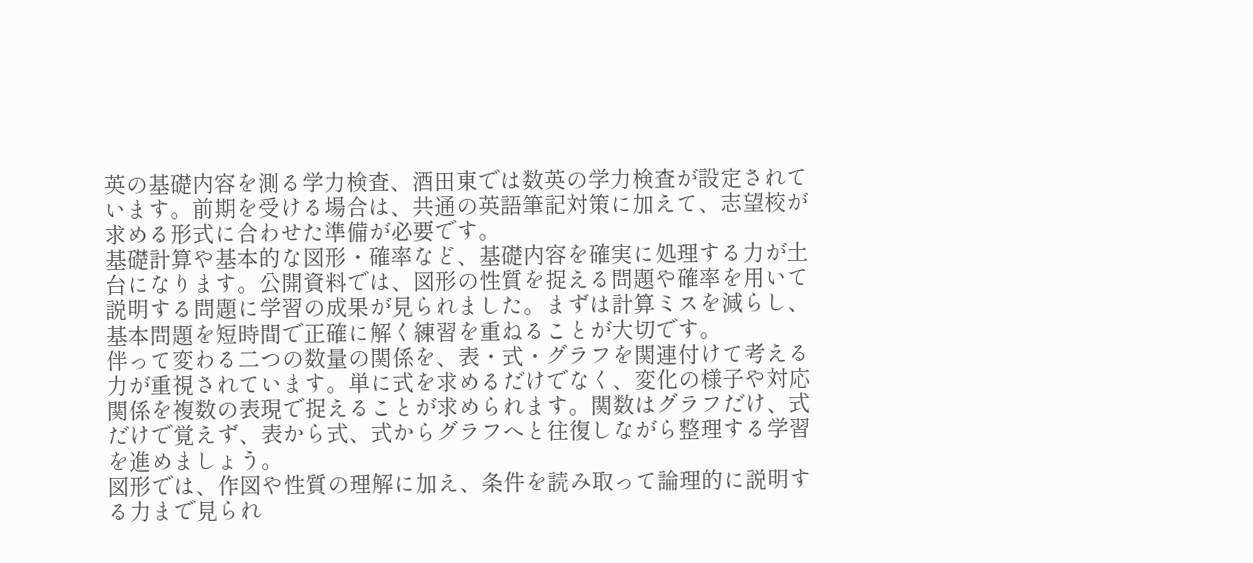英の基礎内容を測る学力検査、酒田東では数英の学力検査が設定されています。前期を受ける場合は、共通の英語筆記対策に加えて、志望校が求める形式に合わせた準備が必要です。
基礎計算や基本的な図形・確率など、基礎内容を確実に処理する力が土台になります。公開資料では、図形の性質を捉える問題や確率を用いて説明する問題に学習の成果が見られました。まずは計算ミスを減らし、基本問題を短時間で正確に解く練習を重ねることが大切です。
伴って変わる二つの数量の関係を、表・式・グラフを関連付けて考える力が重視されています。単に式を求めるだけでなく、変化の様子や対応関係を複数の表現で捉えることが求められます。関数はグラフだけ、式だけで覚えず、表から式、式からグラフへと往復しながら整理する学習を進めましょう。
図形では、作図や性質の理解に加え、条件を読み取って論理的に説明する力まで見られ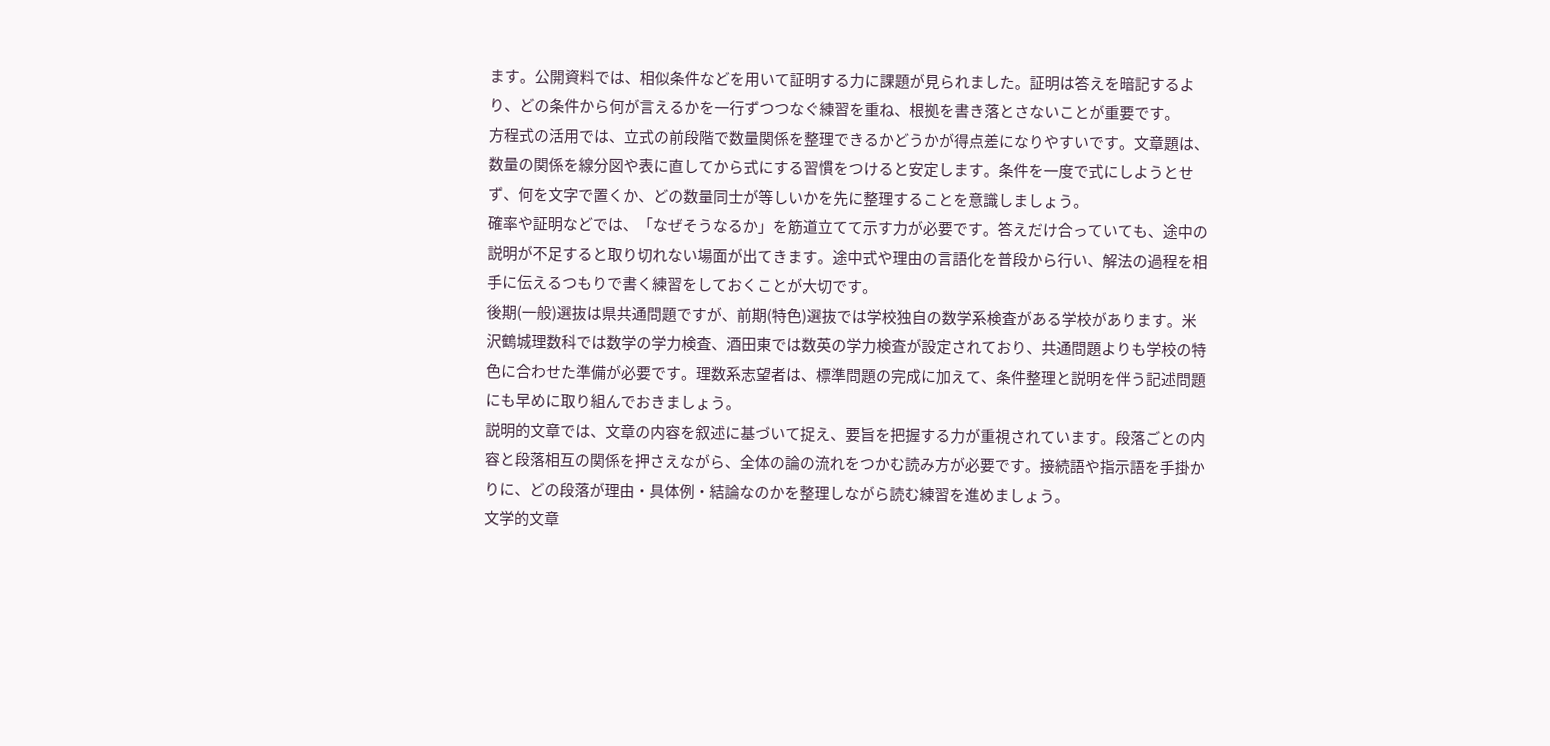ます。公開資料では、相似条件などを用いて証明する力に課題が見られました。証明は答えを暗記するより、どの条件から何が言えるかを一行ずつつなぐ練習を重ね、根拠を書き落とさないことが重要です。
方程式の活用では、立式の前段階で数量関係を整理できるかどうかが得点差になりやすいです。文章題は、数量の関係を線分図や表に直してから式にする習慣をつけると安定します。条件を一度で式にしようとせず、何を文字で置くか、どの数量同士が等しいかを先に整理することを意識しましょう。
確率や証明などでは、「なぜそうなるか」を筋道立てて示す力が必要です。答えだけ合っていても、途中の説明が不足すると取り切れない場面が出てきます。途中式や理由の言語化を普段から行い、解法の過程を相手に伝えるつもりで書く練習をしておくことが大切です。
後期(一般)選抜は県共通問題ですが、前期(特色)選抜では学校独自の数学系検査がある学校があります。米沢鶴城理数科では数学の学力検査、酒田東では数英の学力検査が設定されており、共通問題よりも学校の特色に合わせた準備が必要です。理数系志望者は、標準問題の完成に加えて、条件整理と説明を伴う記述問題にも早めに取り組んでおきましょう。
説明的文章では、文章の内容を叙述に基づいて捉え、要旨を把握する力が重視されています。段落ごとの内容と段落相互の関係を押さえながら、全体の論の流れをつかむ読み方が必要です。接続語や指示語を手掛かりに、どの段落が理由・具体例・結論なのかを整理しながら読む練習を進めましょう。
文学的文章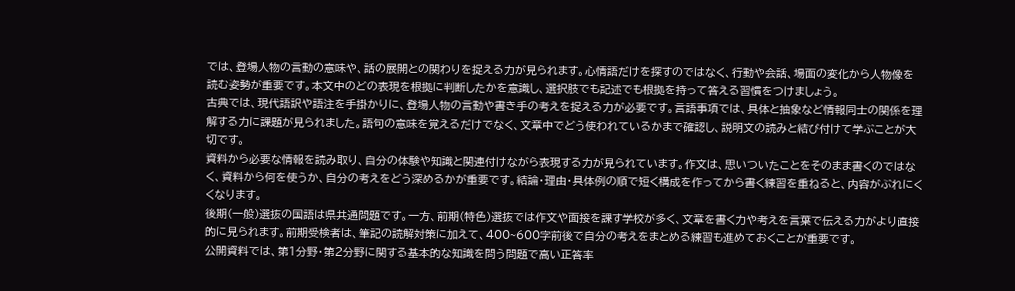では、登場人物の言動の意味や、話の展開との関わりを捉える力が見られます。心情語だけを探すのではなく、行動や会話、場面の変化から人物像を読む姿勢が重要です。本文中のどの表現を根拠に判断したかを意識し、選択肢でも記述でも根拠を持って答える習慣をつけましょう。
古典では、現代語訳や語注を手掛かりに、登場人物の言動や書き手の考えを捉える力が必要です。言語事項では、具体と抽象など情報同士の関係を理解する力に課題が見られました。語句の意味を覚えるだけでなく、文章中でどう使われているかまで確認し、説明文の読みと結び付けて学ぶことが大切です。
資料から必要な情報を読み取り、自分の体験や知識と関連付けながら表現する力が見られています。作文は、思いついたことをそのまま書くのではなく、資料から何を使うか、自分の考えをどう深めるかが重要です。結論・理由・具体例の順で短く構成を作ってから書く練習を重ねると、内容がぶれにくくなります。
後期(一般)選抜の国語は県共通問題です。一方、前期(特色)選抜では作文や面接を課す学校が多く、文章を書く力や考えを言葉で伝える力がより直接的に見られます。前期受検者は、筆記の読解対策に加えて、400~600字前後で自分の考えをまとめる練習も進めておくことが重要です。
公開資料では、第1分野・第2分野に関する基本的な知識を問う問題で高い正答率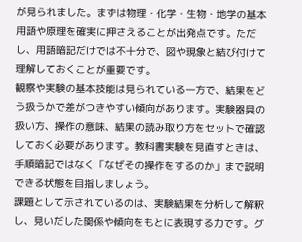が見られました。まずは物理・化学・生物・地学の基本用語や原理を確実に押さえることが出発点です。ただし、用語暗記だけでは不十分で、図や現象と結び付けて理解しておくことが重要です。
観察や実験の基本技能は見られている一方で、結果をどう扱うかで差がつきやすい傾向があります。実験器具の扱い方、操作の意味、結果の読み取り方をセットで確認しておく必要があります。教科書実験を見直すときは、手順暗記ではなく「なぜその操作をするのか」まで説明できる状態を目指しましょう。
課題として示されているのは、実験結果を分析して解釈し、見いだした関係や傾向をもとに表現する力です。グ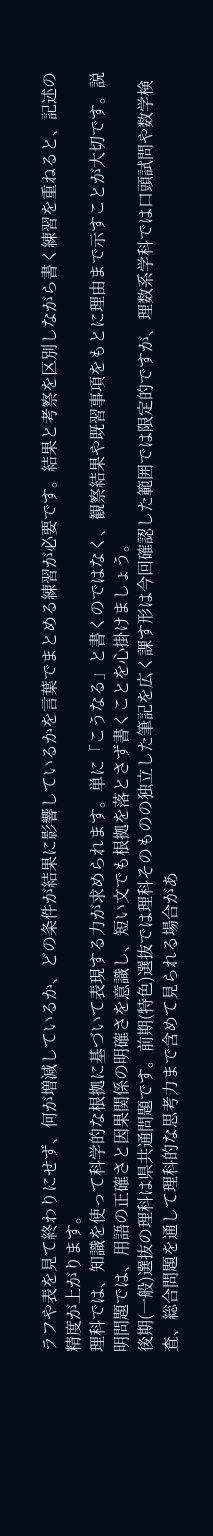ラフや表を見て終わりにせず、何が増減しているか、どの条件が結果に影響しているかを言葉でまとめる練習が必要です。結果と考察を区別しながら書く練習を重ねると、記述の精度が上がります。
理科では、知識を使って科学的な根拠に基づいて表現する力が求められます。単に「こうなる」と書くのではなく、観察結果や既習事項をもとに理由まで示すことが大切です。説明問題では、用語の正確さと因果関係の明確さを意識し、短い文でも根拠を落とさず書くことを心掛けましょう。
後期(一般)選抜の理科は県共通問題です。前期(特色)選抜では理科そのものの独立した筆記を広く課す形は今回確認した範囲では限定的ですが、理数系学科では口頭試問や数学検査、総合問題を通して理科的な思考力まで含めて見られる場合があ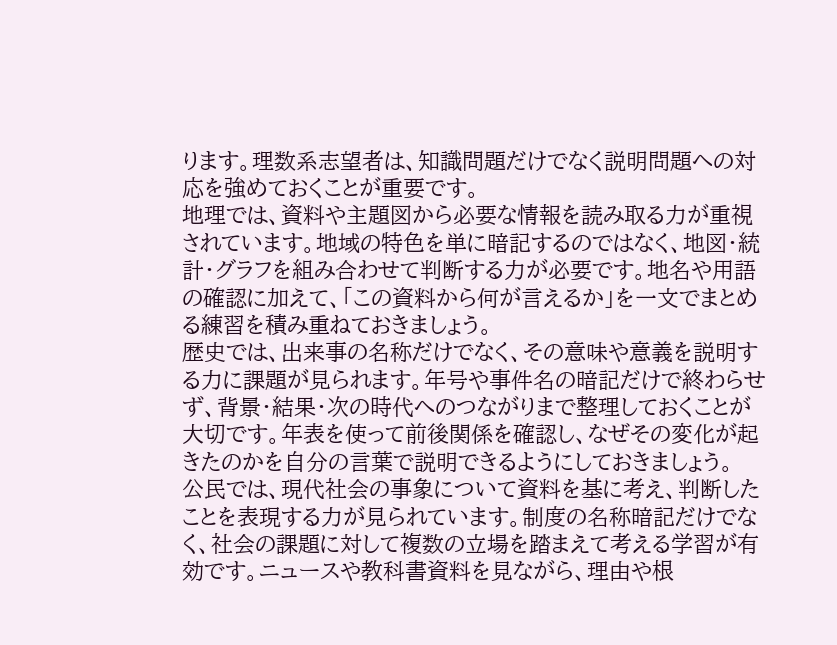ります。理数系志望者は、知識問題だけでなく説明問題への対応を強めておくことが重要です。
地理では、資料や主題図から必要な情報を読み取る力が重視されています。地域の特色を単に暗記するのではなく、地図・統計・グラフを組み合わせて判断する力が必要です。地名や用語の確認に加えて、「この資料から何が言えるか」を一文でまとめる練習を積み重ねておきましょう。
歴史では、出来事の名称だけでなく、その意味や意義を説明する力に課題が見られます。年号や事件名の暗記だけで終わらせず、背景・結果・次の時代へのつながりまで整理しておくことが大切です。年表を使って前後関係を確認し、なぜその変化が起きたのかを自分の言葉で説明できるようにしておきましょう。
公民では、現代社会の事象について資料を基に考え、判断したことを表現する力が見られています。制度の名称暗記だけでなく、社会の課題に対して複数の立場を踏まえて考える学習が有効です。ニュースや教科書資料を見ながら、理由や根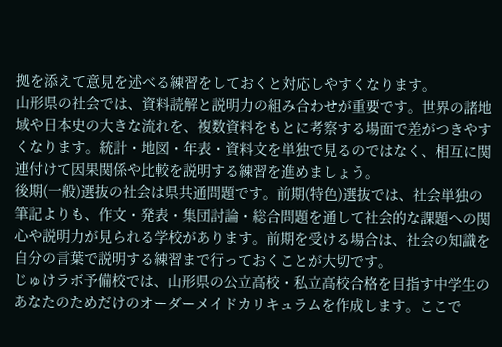拠を添えて意見を述べる練習をしておくと対応しやすくなります。
山形県の社会では、資料読解と説明力の組み合わせが重要です。世界の諸地域や日本史の大きな流れを、複数資料をもとに考察する場面で差がつきやすくなります。統計・地図・年表・資料文を単独で見るのではなく、相互に関連付けて因果関係や比較を説明する練習を進めましょう。
後期(一般)選抜の社会は県共通問題です。前期(特色)選抜では、社会単独の筆記よりも、作文・発表・集団討論・総合問題を通して社会的な課題への関心や説明力が見られる学校があります。前期を受ける場合は、社会の知識を自分の言葉で説明する練習まで行っておくことが大切です。
じゅけラボ予備校では、山形県の公立高校・私立高校合格を目指す中学生のあなたのためだけのオーダーメイドカリキュラムを作成します。ここで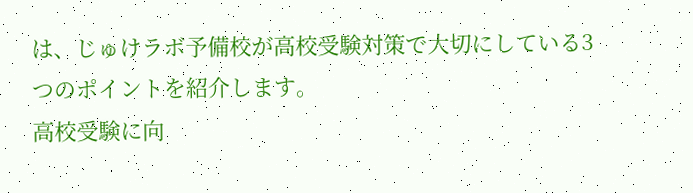は、じゅけラボ予備校が高校受験対策で大切にしている3つのポイントを紹介します。
高校受験に向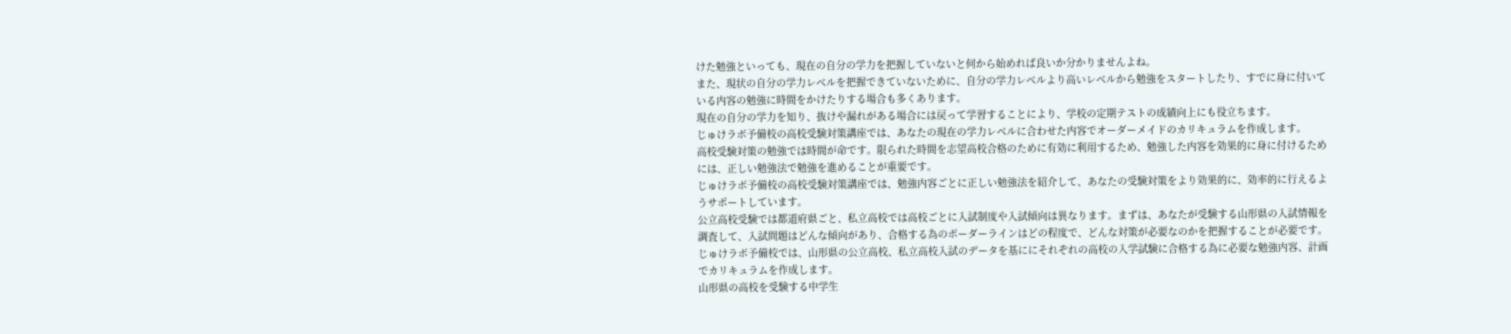けた勉強といっても、現在の自分の学力を把握していないと何から始めれば良いか分かりませんよね。
また、現状の自分の学力レベルを把握できていないために、自分の学力レベルより高いレベルから勉強をスタートしたり、すでに身に付いている内容の勉強に時間をかけたりする場合も多くあります。
現在の自分の学力を知り、抜けや漏れがある場合には戻って学習することにより、学校の定期テストの成績向上にも役立ちます。
じゅけラボ予備校の高校受験対策講座では、あなたの現在の学力レベルに合わせた内容でオーダーメイドのカリキュラムを作成します。
高校受験対策の勉強では時間が命です。限られた時間を志望高校合格のために有効に利用するため、勉強した内容を効果的に身に付けるためには、正しい勉強法で勉強を進めることが重要です。
じゅけラボ予備校の高校受験対策講座では、勉強内容ごとに正しい勉強法を紹介して、あなたの受験対策をより効果的に、効率的に行えるようサポートしています。
公立高校受験では都道府県ごと、私立高校では高校ごとに入試制度や入試傾向は異なります。まずは、あなたが受験する山形県の入試情報を調査して、入試問題はどんな傾向があり、合格する為のボーダーラインはどの程度で、どんな対策が必要なのかを把握することが必要です。
じゅけラボ予備校では、山形県の公立高校、私立高校入試のデータを基ににそれぞれの高校の入学試験に合格する為に必要な勉強内容、計画でカリキュラムを作成します。
山形県の高校を受験する中学生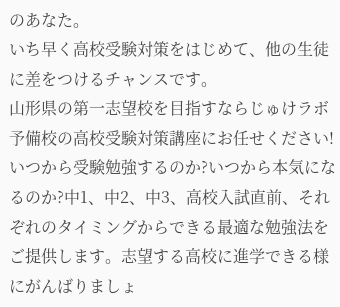のあなた。
いち早く高校受験対策をはじめて、他の生徒に差をつけるチャンスです。
山形県の第一志望校を目指すならじゅけラボ予備校の高校受験対策講座にお任せください!
いつから受験勉強するのか?いつから本気になるのか?中1、中2、中3、高校入試直前、それぞれのタイミングからできる最適な勉強法をご提供します。志望する高校に進学できる様にがんばりましょ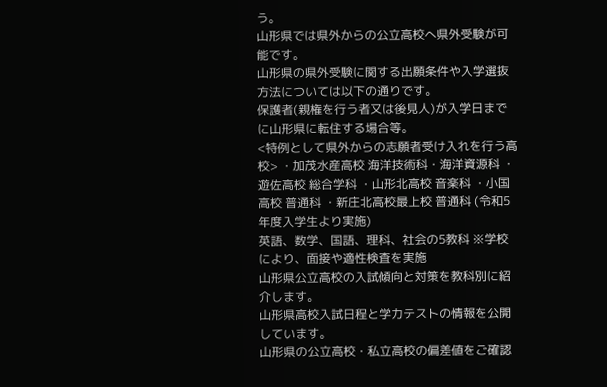う。
山形県では県外からの公立高校へ県外受験が可能です。
山形県の県外受験に関する出願条件や入学選抜方法については以下の通りです。
保護者(親権を行う者又は後見人)が入学日までに山形県に転住する場合等。
<特例として県外からの志願者受け入れを行う高校> ・加茂水産高校 海洋技術科・海洋資源科 ・遊佐高校 総合学科 ・山形北高校 音楽科 ・小国高校 普通科 ・新庄北高校最上校 普通科 (令和5年度入学生より実施)
英語、数学、国語、理科、社会の5教科 ※学校により、面接や適性検査を実施
山形県公立高校の入試傾向と対策を教科別に紹介します。
山形県高校入試日程と学力テストの情報を公開しています。
山形県の公立高校・私立高校の偏差値をご確認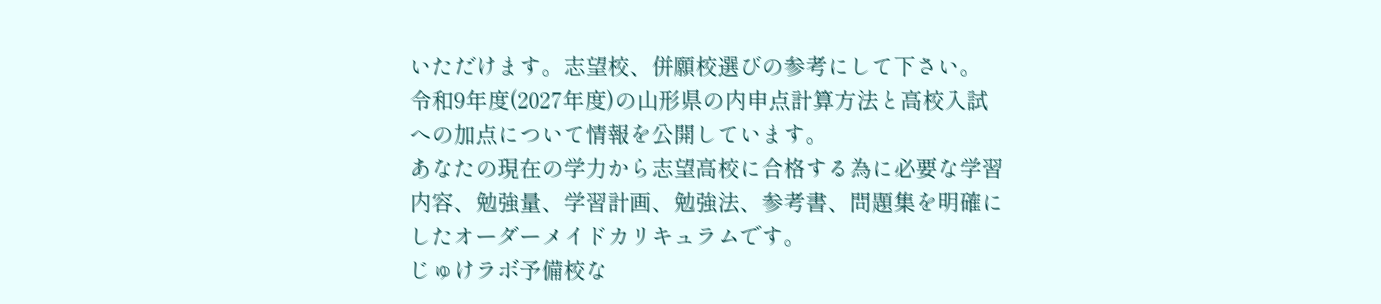いただけます。志望校、併願校選びの参考にして下さい。
令和9年度(2027年度)の山形県の内申点計算方法と高校入試への加点について情報を公開しています。
あなたの現在の学力から志望高校に合格する為に必要な学習内容、勉強量、学習計画、勉強法、参考書、問題集を明確にしたオーダーメイドカリキュラムです。
じゅけラボ予備校な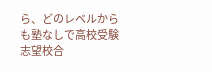ら、どのレベルからも塾なしで高校受験志望校合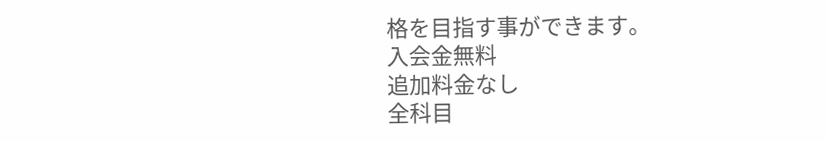格を目指す事ができます。
入会金無料
追加料金なし
全科目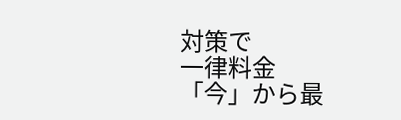対策で
一律料金
「今」から最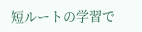短ルートの学習で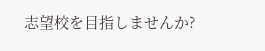志望校を目指しませんか?